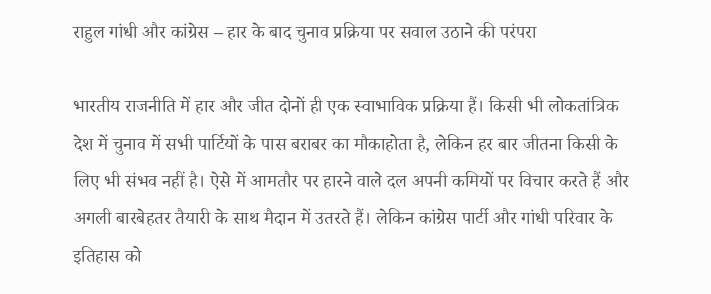राहुल गांधी और कांग्रेस – हार के बाद चुनाव प्रक्रिया पर सवाल उठाने की परंपरा

भारतीय राजनीति में हार और जीत दोनों ही एक स्वाभाविक प्रक्रिया हैं। किसी भी लोकतांत्रिक देश में चुनाव में सभी पार्टियों के पास बराबर का मौकाहोता है, लेकिन हर बार जीतना किसी के लिए भी संभव नहीं है। ऐसे में आमतौर पर हारने वाले दल अपनी कमियों पर विचार करते हैं और अगली बारबेहतर तैयारी के साथ मैदान में उतरते हैं। लेकिन कांग्रेस पार्टी और गांधी परिवार के इतिहास को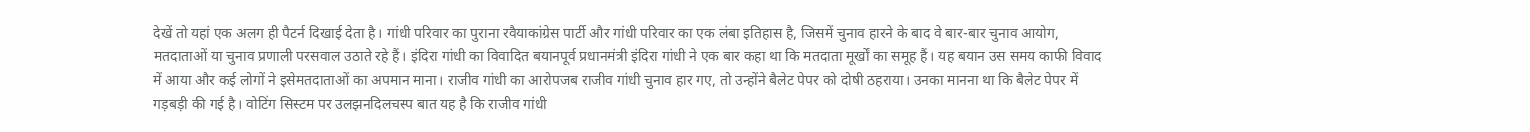देखें तो यहां एक अलग ही पैटर्न दिखाई देता है। गांधी परिवार का पुराना रवैयाकांग्रेस पार्टी और गांधी परिवार का एक लंबा इतिहास है, जिसमें चुनाव हारने के बाद वे बार-बार चुनाव आयोग, मतदाताओं या चुनाव प्रणाली परसवाल उठाते रहे हैं। इंदिरा गांधी का विवादित बयानपूर्व प्रधानमंत्री इंदिरा गांधी ने एक बार कहा था कि मतदाता मूर्खों का समूह हैं। यह बयान उस समय काफी विवाद में आया और कई लोगों ने इसेमतदाताओं का अपमान माना। राजीव गांधी का आरोपजब राजीव गांधी चुनाव हार गए, तो उन्होंने बैलेट पेपर को दोषी ठहराया। उनका मानना था कि बैलेट पेपर में गड़बड़ी की गई है। वोटिंग सिस्टम पर उलझनदिलचस्प बात यह है कि राजीव गांधी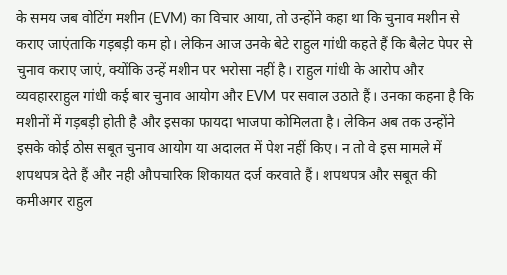के समय जब वोटिंग मशीन (EVM) का विचार आया, तो उन्होंने कहा था कि चुनाव मशीन से कराए जाएंताकि गड़बड़ी कम हो। लेकिन आज उनके बेटे राहुल गांधी कहते हैं कि बैलेट पेपर से चुनाव कराए जाएं, क्योंकि उन्हें मशीन पर भरोसा नहीं है। राहुल गांधी के आरोप और व्यवहारराहुल गांधी कई बार चुनाव आयोग और EVM पर सवाल उठाते हैं। उनका कहना है कि मशीनों में गड़बड़ी होती है और इसका फायदा भाजपा कोमिलता है। लेकिन अब तक उन्होंने इसके कोई ठोस सबूत चुनाव आयोग या अदालत में पेश नहीं किए। न तो वे इस मामले में शपथपत्र देते हैं और नही औपचारिक शिकायत दर्ज करवाते हैं। शपथपत्र और सबूत की कमीअगर राहुल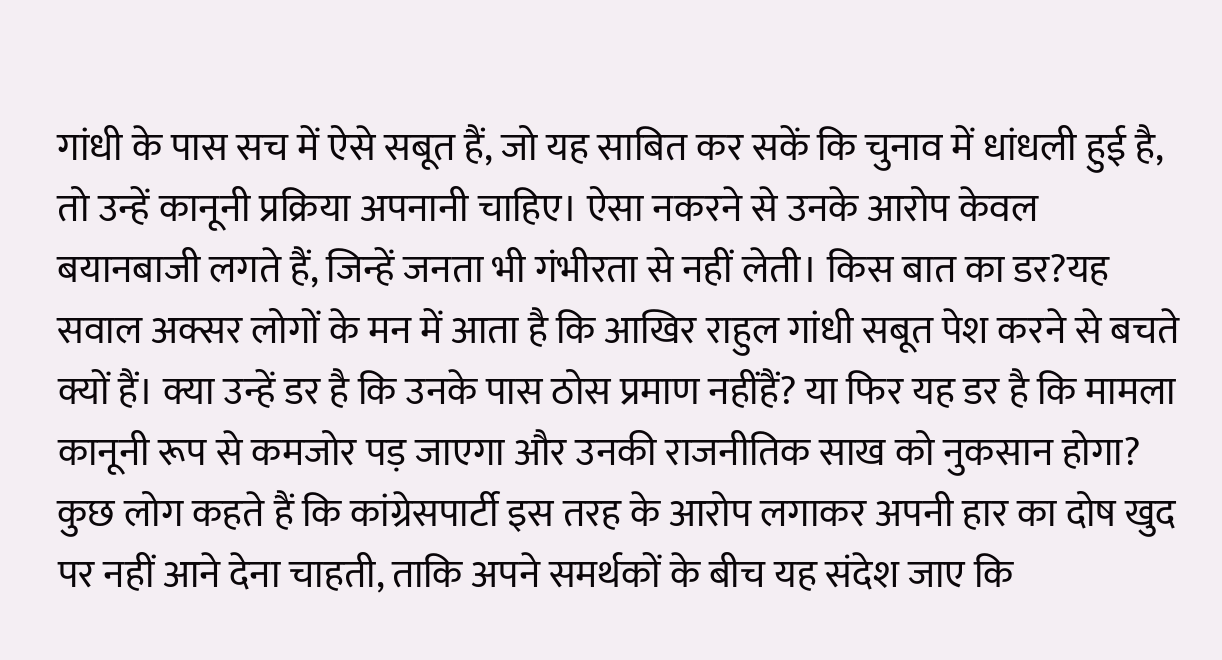गांधी के पास सच में ऐसे सबूत हैं, जो यह साबित कर सकें कि चुनाव में धांधली हुई है, तो उन्हें कानूनी प्रक्रिया अपनानी चाहिए। ऐसा नकरने से उनके आरोप केवल बयानबाजी लगते हैं, जिन्हें जनता भी गंभीरता से नहीं लेती। किस बात का डर?यह सवाल अक्सर लोगों के मन में आता है कि आखिर राहुल गांधी सबूत पेश करने से बचते क्यों हैं। क्या उन्हें डर है कि उनके पास ठोस प्रमाण नहींहैं? या फिर यह डर है कि मामला कानूनी रूप से कमजोर पड़ जाएगा और उनकी राजनीतिक साख को नुकसान होगा? कुछ लोग कहते हैं कि कांग्रेसपार्टी इस तरह के आरोप लगाकर अपनी हार का दोष खुद पर नहीं आने देना चाहती, ताकि अपने समर्थकों के बीच यह संदेश जाए कि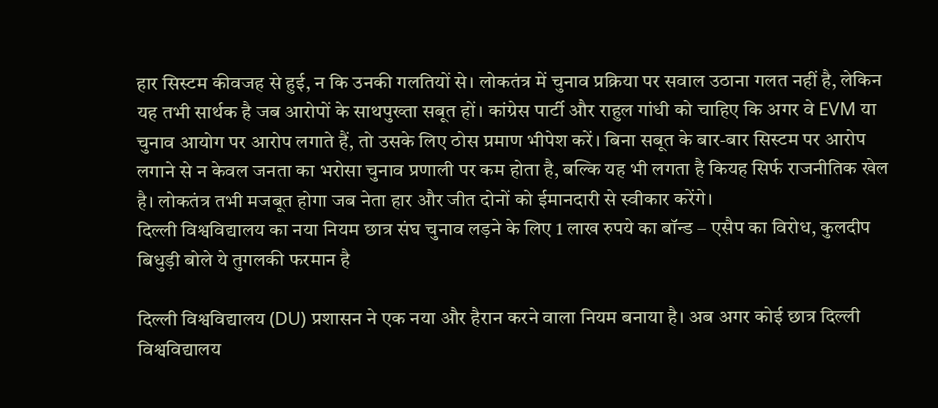हार सिस्टम कीवजह से हुई, न कि उनकी गलतियों से। लोकतंत्र में चुनाव प्रक्रिया पर सवाल उठाना गलत नहीं है, लेकिन यह तभी सार्थक है जब आरोपों के साथपुख्ता सबूत हों। कांग्रेस पार्टी और राहुल गांधी को चाहिए कि अगर वे EVM या चुनाव आयोग पर आरोप लगाते हैं, तो उसके लिए ठोस प्रमाण भीपेश करें। बिना सबूत के बार-बार सिस्टम पर आरोप लगाने से न केवल जनता का भरोसा चुनाव प्रणाली पर कम होता है, बल्कि यह भी लगता है कियह सिर्फ राजनीतिक खेल है। लोकतंत्र तभी मजबूत होगा जब नेता हार और जीत दोनों को ईमानदारी से स्वीकार करेंगे।
दिल्ली विश्वविद्यालय का नया नियम छात्र संघ चुनाव लड़ने के लिए 1 लाख रुपये का बॉन्ड – एसैप का विरोध, कुलदीप बिधुड़ी बोले ये तुगलकी फरमान है

दिल्ली विश्वविद्यालय (DU) प्रशासन ने एक नया और हैरान करने वाला नियम बनाया है। अब अगर कोई छात्र दिल्ली विश्वविद्यालय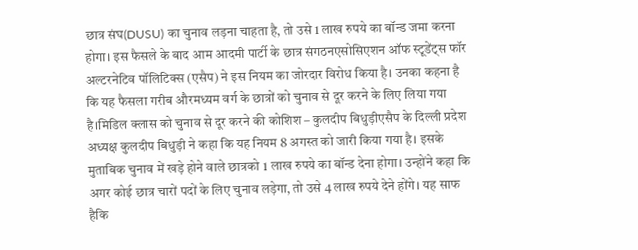छात्र संघ(DUSU) का चुनाव लड़ना चाहता है, तो उसे 1 लाख रुपये का बॉन्ड जमा करना होगा। इस फैसले के बाद आम आदमी पार्टी के छात्र संगठनएसोसिएशन ऑफ स्टूडेंट्स फॉर अल्टरनेटिव पॉलिटिक्स (एसैप) ने इस नियम का जोरदार विरोध किया है। उनका कहना है कि यह फैसला गरीब औरमध्यम वर्ग के छात्रों को चुनाव से दूर करने के लिए लिया गया है।मिडिल क्लास को चुनाव से दूर करने की कोशिश – कुलदीप बिधुड़ीएसैप के दिल्ली प्रदेश अध्यक्ष कुलदीप बिधुड़ी ने कहा कि यह नियम 8 अगस्त को जारी किया गया है। इसके मुताबिक चुनाव में खड़े होने वाले छात्रको 1 लाख रुपये का बॉन्ड देना होगा। उन्होंने कहा कि अगर कोई छात्र चारों पदों के लिए चुनाव लड़ेगा, तो उसे 4 लाख रुपये देने होंगे। यह साफ हैकि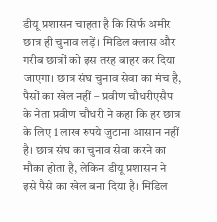डीयू प्रशासन चाहता है कि सिर्फ अमीर छात्र ही चुनाव लड़ें। मिडिल क्लास और गरीब छात्रों को इस तरह बाहर कर दिया जाएगा। छात्र संघ चुनाव सेवा का मंच है, पैसों का खेल नहीं – प्रवीण चौधरीएसैप के नेता प्रवीण चौधरी ने कहा कि हर छात्र के लिए 1 लाख रुपये जुटाना आसान नहीं है। छात्र संघ का चुनाव सेवा करने का मौका होता है, लेकिन डीयू प्रशासन ने इसे पैसे का खेल बना दिया है। मिडिल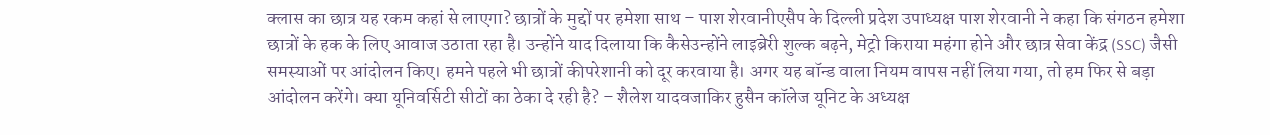क्लास का छात्र यह रकम कहां से लाएगा? छात्रों के मुद्दों पर हमेशा साथ – पाश शेरवानीएसैप के दिल्ली प्रदेश उपाध्यक्ष पाश शेरवानी ने कहा कि संगठन हमेशा छात्रों के हक के लिए आवाज उठाता रहा है। उन्होंने याद दिलाया कि कैसेउन्होंने लाइब्रेरी शुल्क बढ़ने, मेट्रो किराया महंगा होने और छात्र सेवा केंद्र (SSC) जैसी समस्याओं पर आंदोलन किए। हमने पहले भी छात्रों कीपरेशानी को दूर करवाया है। अगर यह बॉन्ड वाला नियम वापस नहीं लिया गया, तो हम फिर से बड़ा आंदोलन करेंगे। क्या यूनिवर्सिटी सीटों का ठेका दे रही है? – शैलेश यादवजाकिर हुसैन कॉलेज यूनिट के अध्यक्ष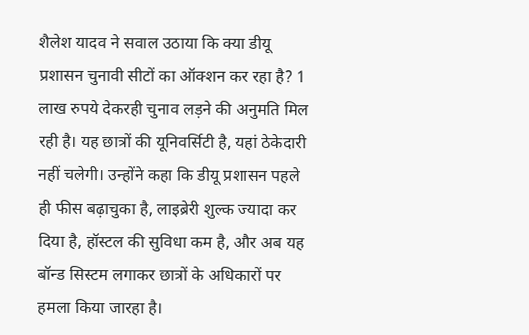शैलेश यादव ने सवाल उठाया कि क्या डीयू प्रशासन चुनावी सीटों का ऑक्शन कर रहा है? 1 लाख रुपये देकरही चुनाव लड़ने की अनुमति मिल रही है। यह छात्रों की यूनिवर्सिटी है, यहां ठेकेदारी नहीं चलेगी। उन्होंने कहा कि डीयू प्रशासन पहले ही फीस बढ़ाचुका है, लाइब्रेरी शुल्क ज्यादा कर दिया है, हॉस्टल की सुविधा कम है, और अब यह बॉन्ड सिस्टम लगाकर छात्रों के अधिकारों पर हमला किया जारहा है।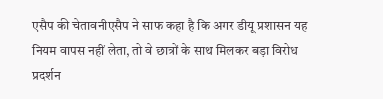एसैप की चेतावनीएसैप ने साफ कहा है कि अगर डीयू प्रशासन यह नियम वापस नहीं लेता, तो वे छात्रों के साथ मिलकर बड़ा विरोध प्रदर्शन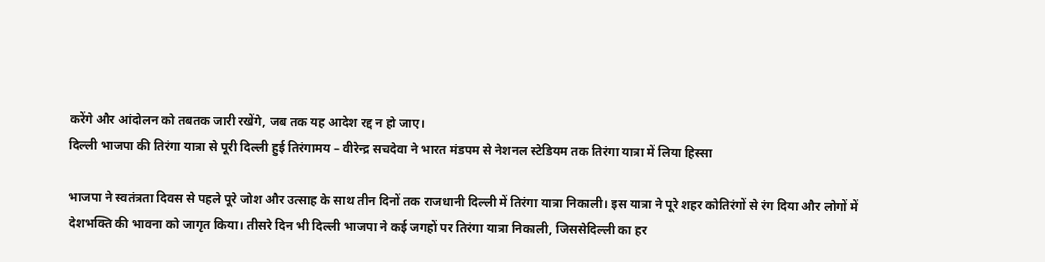करेंगे और आंदोलन को तबतक जारी रखेंगे, जब तक यह आदेश रद्द न हो जाए।
दिल्ली भाजपा की तिरंगा यात्रा से पूरी दिल्ली हुई तिरंगामय – वीरेन्द्र सचदेवा ने भारत मंडपम से नेशनल स्टेडियम तक तिरंगा यात्रा में लिया हिस्सा

भाजपा ने स्वतंत्रता दिवस से पहले पूरे जोश और उत्साह के साथ तीन दिनों तक राजधानी दिल्ली में तिरंगा यात्रा निकाली। इस यात्रा ने पूरे शहर कोतिरंगों से रंग दिया और लोगों में देशभक्ति की भावना को जागृत किया। तीसरे दिन भी दिल्ली भाजपा ने कई जगहों पर तिरंगा यात्रा निकाली, जिससेदिल्ली का हर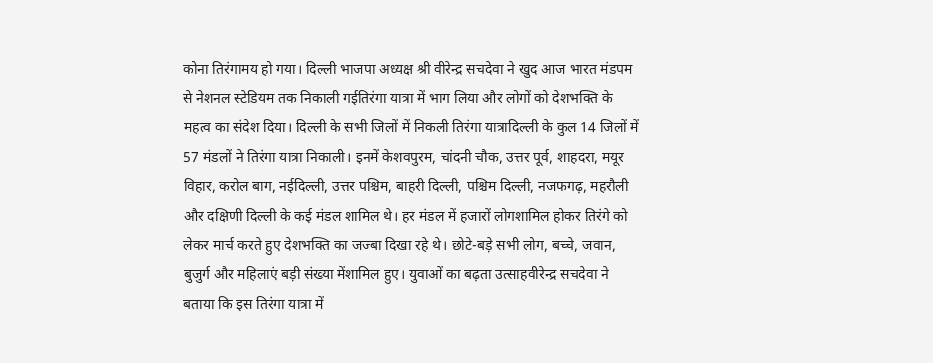कोना तिरंगामय हो गया। दिल्ली भाजपा अध्यक्ष श्री वीरेन्द्र सचदेवा ने खुद आज भारत मंडपम से नेशनल स्टेडियम तक निकाली गईतिरंगा यात्रा में भाग लिया और लोगों को देशभक्ति के महत्व का संदेश दिया। दिल्ली के सभी जिलों में निकली तिरंगा यात्रादिल्ली के कुल 14 जिलों में 57 मंडलों ने तिरंगा यात्रा निकाली। इनमें केशवपुरम, चांदनी चौक, उत्तर पूर्व, शाहदरा, मयूर विहार, करोल बाग, नईदिल्ली, उत्तर पश्चिम, बाहरी दिल्ली, पश्चिम दिल्ली, नजफगढ़, महरौली और दक्षिणी दिल्ली के कई मंडल शामिल थे। हर मंडल में हजारों लोगशामिल होकर तिरंगे को लेकर मार्च करते हुए देशभक्ति का जज्बा दिखा रहे थे। छोटे-बड़े सभी लोग, बच्चे, जवान, बुजुर्ग और महिलाएं बड़ी संख्या मेंशामिल हुए। युवाओं का बढ़ता उत्साहवीरेन्द्र सचदेवा ने बताया कि इस तिरंगा यात्रा में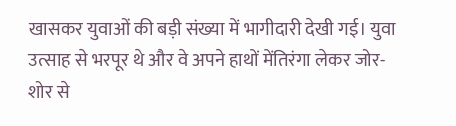खासकर युवाओं की बड़ी संख्या में भागीदारी देखी गई। युवा उत्साह से भरपूर थे और वे अपने हाथों मेंतिरंगा लेकर जोर-शोर से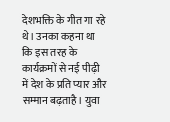देशभक्ति के गीत गा रहे थे। उनका कहना था कि इस तरह के कार्यक्रमों से नई पीढ़ी में देश के प्रति प्यार और सम्मान बढ़ताहै। युवा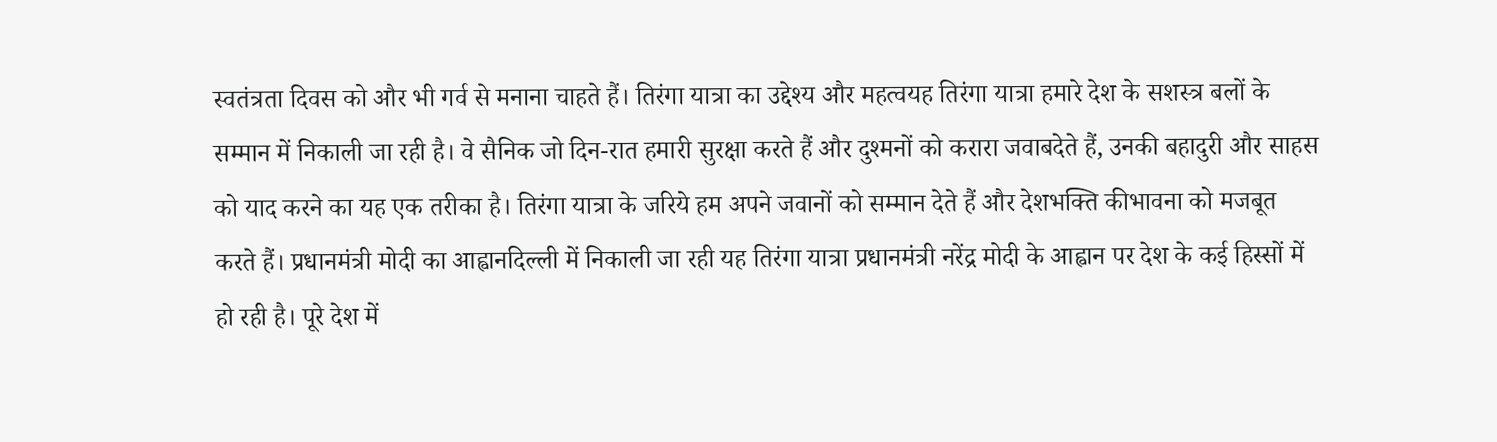स्वतंत्रता दिवस को और भी गर्व से मनाना चाहते हैं। तिरंगा यात्रा का उद्देश्य और महत्वयह तिरंगा यात्रा हमारे देश के सशस्त्र बलों के सम्मान में निकाली जा रही है। वे सैनिक जो दिन-रात हमारी सुरक्षा करते हैं और दुश्मनों को करारा जवाबदेते हैं, उनकी बहादुरी और साहस को याद करने का यह एक तरीका है। तिरंगा यात्रा के जरिये हम अपने जवानों को सम्मान देते हैं और देशभक्ति कीभावना को मजबूत करते हैं। प्रधानमंत्री मोदी का आह्वानदिल्ली में निकाली जा रही यह तिरंगा यात्रा प्रधानमंत्री नरेंद्र मोदी के आह्वान पर देश के कई हिस्सों में हो रही है। पूरे देश में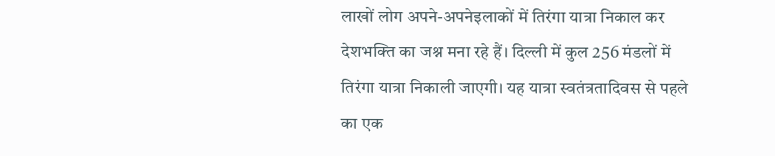लाखों लोग अपने-अपनेइलाकों में तिरंगा यात्रा निकाल कर देशभक्ति का जश्न मना रहे हैं। दिल्ली में कुल 256 मंडलों में तिरंगा यात्रा निकाली जाएगी। यह यात्रा स्वतंत्रतादिवस से पहले का एक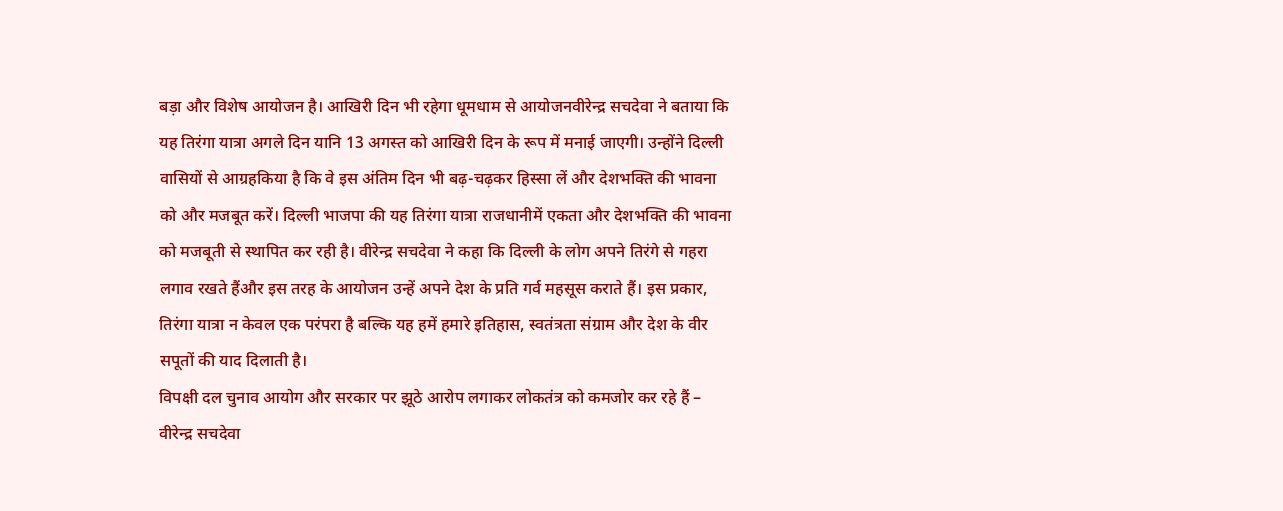बड़ा और विशेष आयोजन है। आखिरी दिन भी रहेगा धूमधाम से आयोजनवीरेन्द्र सचदेवा ने बताया कि यह तिरंगा यात्रा अगले दिन यानि 13 अगस्त को आखिरी दिन के रूप में मनाई जाएगी। उन्होंने दिल्ली वासियों से आग्रहकिया है कि वे इस अंतिम दिन भी बढ़-चढ़कर हिस्सा लें और देशभक्ति की भावना को और मजबूत करें। दिल्ली भाजपा की यह तिरंगा यात्रा राजधानीमें एकता और देशभक्ति की भावना को मजबूती से स्थापित कर रही है। वीरेन्द्र सचदेवा ने कहा कि दिल्ली के लोग अपने तिरंगे से गहरा लगाव रखते हैंऔर इस तरह के आयोजन उन्हें अपने देश के प्रति गर्व महसूस कराते हैं। इस प्रकार, तिरंगा यात्रा न केवल एक परंपरा है बल्कि यह हमें हमारे इतिहास, स्वतंत्रता संग्राम और देश के वीर सपूतों की याद दिलाती है।
विपक्षी दल चुनाव आयोग और सरकार पर झूठे आरोप लगाकर लोकतंत्र को कमजोर कर रहे हैं – वीरेन्द्र सचदेवा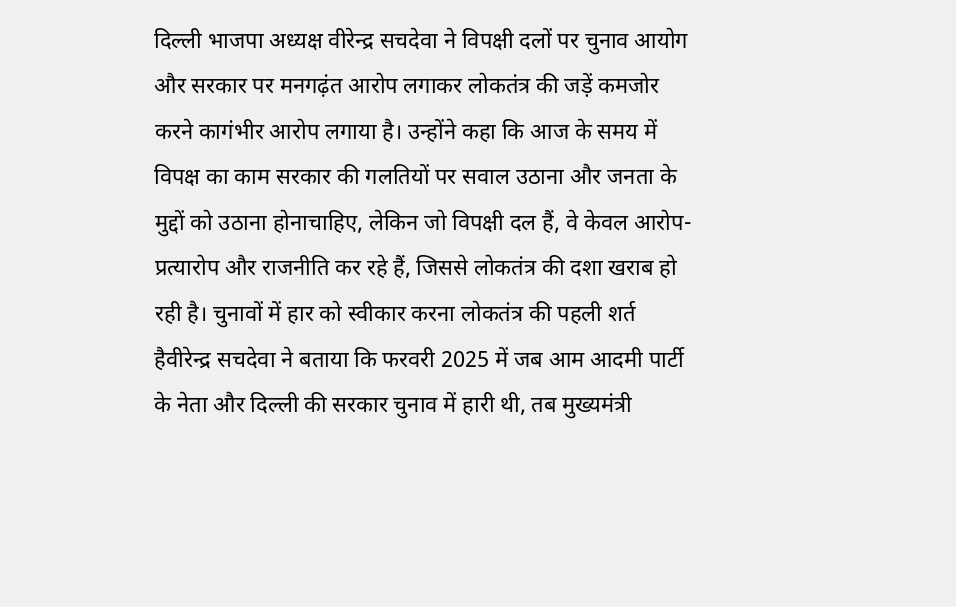दिल्ली भाजपा अध्यक्ष वीरेन्द्र सचदेवा ने विपक्षी दलों पर चुनाव आयोग और सरकार पर मनगढ़ंत आरोप लगाकर लोकतंत्र की जड़ें कमजोर करने कागंभीर आरोप लगाया है। उन्होंने कहा कि आज के समय में विपक्ष का काम सरकार की गलतियों पर सवाल उठाना और जनता के मुद्दों को उठाना होनाचाहिए, लेकिन जो विपक्षी दल हैं, वे केवल आरोप-प्रत्यारोप और राजनीति कर रहे हैं, जिससे लोकतंत्र की दशा खराब हो रही है। चुनावों में हार को स्वीकार करना लोकतंत्र की पहली शर्त हैवीरेन्द्र सचदेवा ने बताया कि फरवरी 2025 में जब आम आदमी पार्टी के नेता और दिल्ली की सरकार चुनाव में हारी थी, तब मुख्यमंत्री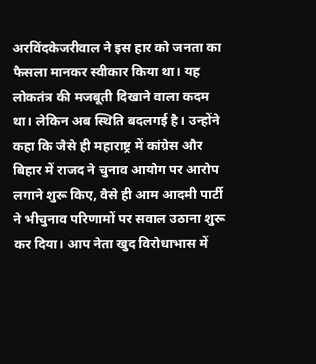अरविंदकेजरीवाल ने इस हार को जनता का फैसला मानकर स्वीकार किया था। यह लोकतंत्र की मजबूती दिखाने वाला कदम था। लेकिन अब स्थिति बदलगई है। उन्होंने कहा कि जैसे ही महाराष्ट्र में कांग्रेस और बिहार में राजद ने चुनाव आयोग पर आरोप लगाने शुरू किए, वैसे ही आम आदमी पार्टी ने भीचुनाव परिणामों पर सवाल उठाना शुरू कर दिया। आप नेता खुद विरोधाभास में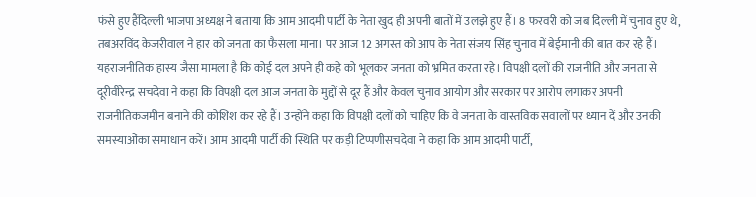फंसे हुए हैंदिल्ली भाजपा अध्यक्ष ने बताया कि आम आदमी पार्टी के नेता खुद ही अपनी बातों में उलझे हुए हैं। 8 फरवरी को जब दिल्ली में चुनाव हुए थे, तबअरविंद केजरीवाल ने हार को जनता का फैसला माना। पर आज 12 अगस्त को आप के नेता संजय सिंह चुनाव में बेईमानी की बात कर रहे हैं। यहराजनीतिक हास्य जैसा मामला है कि कोई दल अपने ही कहे को भूलकर जनता को भ्रमित करता रहे। विपक्षी दलों की राजनीति और जनता से दूरीवीरेन्द्र सचदेवा ने कहा कि विपक्षी दल आज जनता के मुद्दों से दूर हैं और केवल चुनाव आयोग और सरकार पर आरोप लगाकर अपनी राजनीतिकजमीन बनाने की कोशिश कर रहे हैं। उन्होंने कहा कि विपक्षी दलों को चाहिए कि वे जनता के वास्तविक सवालों पर ध्यान दें और उनकी समस्याओंका समाधान करें। आम आदमी पार्टी की स्थिति पर कड़ी टिप्पणीसचदेवा ने कहा कि आम आदमी पार्टी,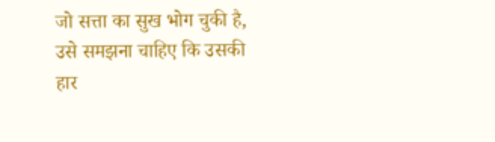जो सत्ता का सुख भोग चुकी है, उसे समझना चाहिए कि उसकी हार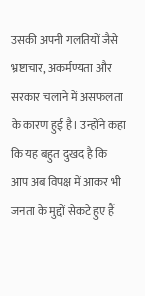उसकी अपनी गलतियों जैसे भ्रष्टाचार, अकर्मण्यता और सरकार चलाने में असफलता के कारण हुई है। उन्होंने कहा कि यह बहुत दुखद है कि आप अब विपक्ष में आकर भी जनता के मुद्दों सेकटे हुए हैं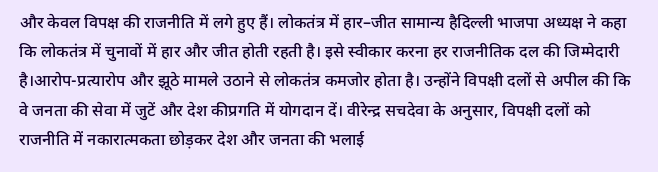और केवल विपक्ष की राजनीति में लगे हुए हैं। लोकतंत्र में हार–जीत सामान्य हैदिल्ली भाजपा अध्यक्ष ने कहा कि लोकतंत्र में चुनावों में हार और जीत होती रहती है। इसे स्वीकार करना हर राजनीतिक दल की जिम्मेदारी है।आरोप-प्रत्यारोप और झूठे मामले उठाने से लोकतंत्र कमजोर होता है। उन्होंने विपक्षी दलों से अपील की कि वे जनता की सेवा में जुटें और देश कीप्रगति में योगदान दें। वीरेन्द्र सचदेवा के अनुसार, विपक्षी दलों को राजनीति में नकारात्मकता छोड़कर देश और जनता की भलाई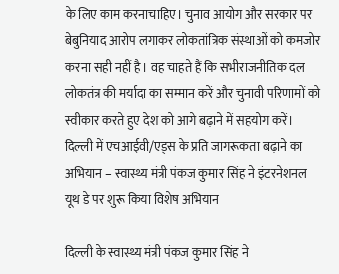के लिए काम करनाचाहिए। चुनाव आयोग और सरकार पर बेबुनियाद आरोप लगाकर लोकतांत्रिक संस्थाओं को कमजोर करना सही नहीं है। वह चाहते हैं कि सभीराजनीतिक दल लोकतंत्र की मर्यादा का सम्मान करें और चुनावी परिणामों को स्वीकार करते हुए देश को आगे बढ़ाने में सहयोग करें।
दिल्ली में एचआईवी/एड्स के प्रति जागरूकता बढ़ाने का अभियान – स्वास्थ्य मंत्री पंकज कुमार सिंह ने इंटरनेशनल यूथ डे पर शुरू किया विशेष अभियान

दिल्ली के स्वास्थ्य मंत्री पंकज कुमार सिंह ने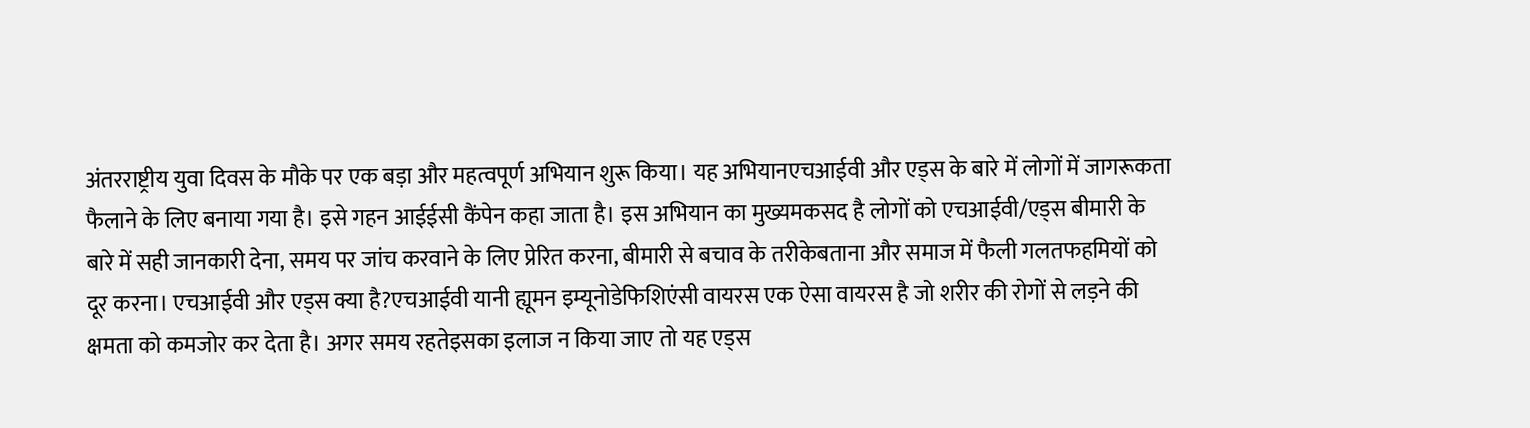अंतरराष्ट्रीय युवा दिवस के मौके पर एक बड़ा और महत्वपूर्ण अभियान शुरू किया। यह अभियानएचआईवी और एड्स के बारे में लोगों में जागरूकता फैलाने के लिए बनाया गया है। इसे गहन आईईसी कैंपेन कहा जाता है। इस अभियान का मुख्यमकसद है लोगों को एचआईवी/एड्स बीमारी के बारे में सही जानकारी देना, समय पर जांच करवाने के लिए प्रेरित करना, बीमारी से बचाव के तरीकेबताना और समाज में फैली गलतफहमियों को दूर करना। एचआईवी और एड्स क्या है?एचआईवी यानी ह्यूमन इम्यूनोडेफिशिएंसी वायरस एक ऐसा वायरस है जो शरीर की रोगों से लड़ने की क्षमता को कमजोर कर देता है। अगर समय रहतेइसका इलाज न किया जाए तो यह एड्स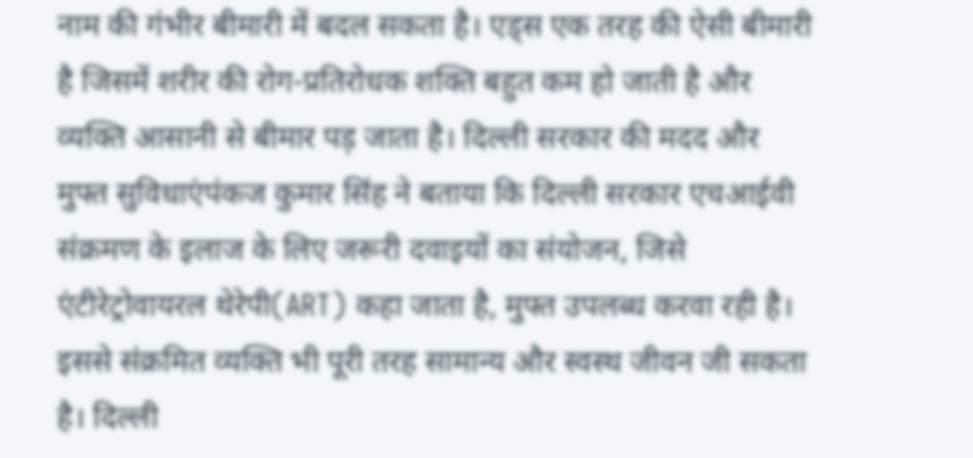नाम की गंभीर बीमारी में बदल सकता है। एड्स एक तरह की ऐसी बीमारी है जिसमें शरीर की रोग-प्रतिरोधक शक्ति बहुत कम हो जाती है और व्यक्ति आसानी से बीमार पड़ जाता है। दिल्ली सरकार की मदद और मुफ्त सुविधाएंपंकज कुमार सिंह ने बताया कि दिल्ली सरकार एचआईवी संक्रमण के इलाज के लिए जरूरी दवाइयों का संयोजन, जिसे एंटीरेट्रोवायरल थेरेपी(ART) कहा जाता है, मुफ्त उपलब्ध करवा रही है। इससे संक्रमित व्यक्ति भी पूरी तरह सामान्य और स्वस्थ जीवन जी सकता है। दिल्ली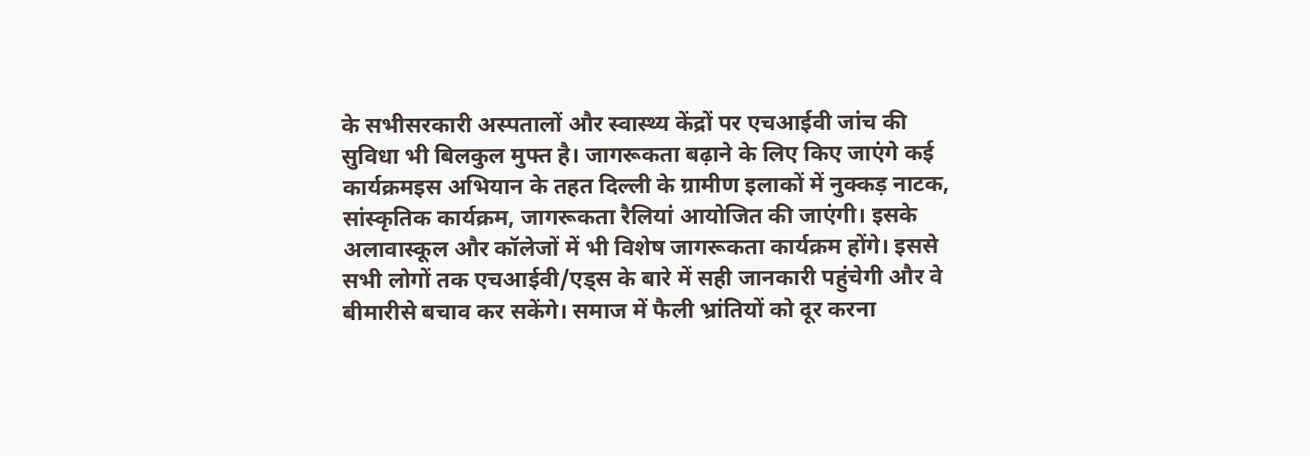के सभीसरकारी अस्पतालों और स्वास्थ्य केंद्रों पर एचआईवी जांच की सुविधा भी बिलकुल मुफ्त है। जागरूकता बढ़ाने के लिए किए जाएंगे कई कार्यक्रमइस अभियान के तहत दिल्ली के ग्रामीण इलाकों में नुक्कड़ नाटक, सांस्कृतिक कार्यक्रम, जागरूकता रैलियां आयोजित की जाएंगी। इसके अलावास्कूल और कॉलेजों में भी विशेष जागरूकता कार्यक्रम होंगे। इससे सभी लोगों तक एचआईवी/एड्स के बारे में सही जानकारी पहुंचेगी और वे बीमारीसे बचाव कर सकेंगे। समाज में फैली भ्रांतियों को दूर करना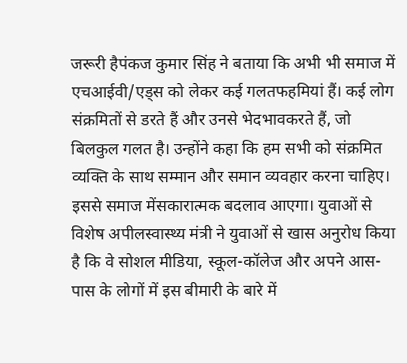जरूरी हैपंकज कुमार सिंह ने बताया कि अभी भी समाज में एचआईवी/एड्स को लेकर कई गलतफहमियां हैं। कई लोग संक्रमितों से डरते हैं और उनसे भेदभावकरते हैं, जो बिलकुल गलत है। उन्होंने कहा कि हम सभी को संक्रमित व्यक्ति के साथ सम्मान और समान व्यवहार करना चाहिए। इससे समाज मेंसकारात्मक बदलाव आएगा। युवाओं से विशेष अपीलस्वास्थ्य मंत्री ने युवाओं से खास अनुरोध किया है कि वे सोशल मीडिया, स्कूल-कॉलेज और अपने आस-पास के लोगों में इस बीमारी के बारे में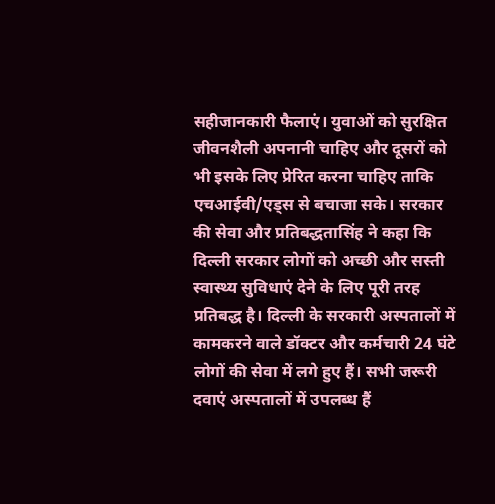सहीजानकारी फैलाएं। युवाओं को सुरक्षित जीवनशैली अपनानी चाहिए और दूसरों को भी इसके लिए प्रेरित करना चाहिए ताकि एचआईवी/एड्स से बचाजा सके। सरकार की सेवा और प्रतिबद्धतासिंह ने कहा कि दिल्ली सरकार लोगों को अच्छी और सस्ती स्वास्थ्य सुविधाएं देने के लिए पूरी तरह प्रतिबद्ध है। दिल्ली के सरकारी अस्पतालों में कामकरने वाले डॉक्टर और कर्मचारी 24 घंटे लोगों की सेवा में लगे हुए हैं। सभी जरूरी दवाएं अस्पतालों में उपलब्ध हैं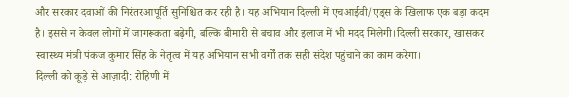और सरकार दवाओं की निरंतरआपूर्ति सुनिश्चित कर रही है। यह अभियान दिल्ली में एचआईवी/एड्स के खिलाफ एक बड़ा कदम है। इससे न केवल लोगों में जागरूकता बढ़ेगी, बल्कि बीमारी से बचाव और इलाज में भी मदद मिलेगी।दिल्ली सरकार, खासकर स्वास्थ्य मंत्री पंकज कुमार सिंह के नेतृत्व में यह अभियान सभी वर्गों तक सही संदेश पहुंचाने का काम करेगा।
दिल्ली को कूड़े से आज़ादी: रोहिणी में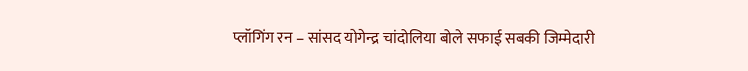प्लॉगिंग रन – सांसद योगेन्द्र चांदोलिया बोले सफाई सबकी जिम्मेदारी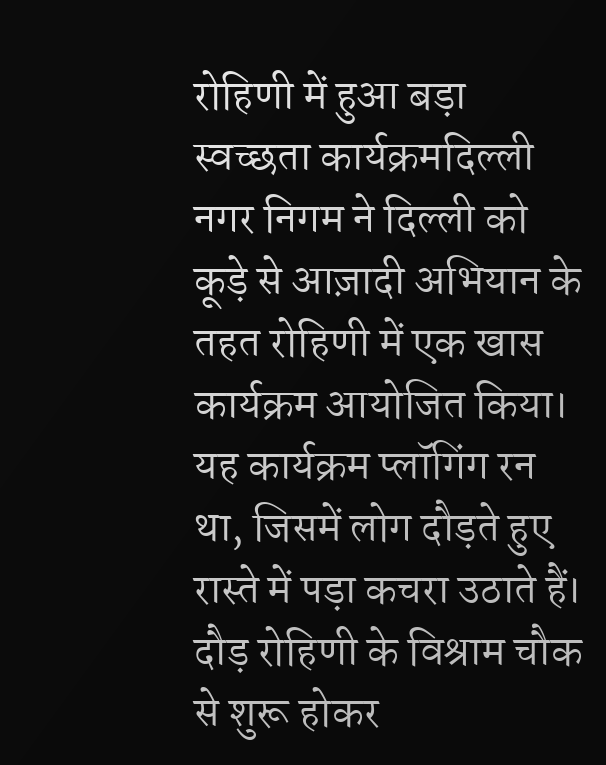रोहिणी में हुआ बड़ा स्वच्छता कार्यक्रमदिल्ली नगर निगम ने दिल्ली को कूड़े से आज़ादी अभियान के तहत रोहिणी में एक खास कार्यक्रम आयोजित किया। यह कार्यक्रम प्लॉगिंग रन था, जिसमें लोग दौड़ते हुए रास्ते में पड़ा कचरा उठाते हैं। दौड़ रोहिणी के विश्राम चौक से शुरू होकर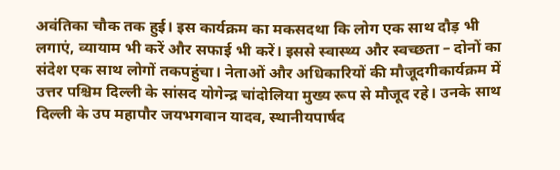अवंतिका चौक तक हुई। इस कार्यक्रम का मकसदथा कि लोग एक साथ दौड़ भी लगाएं, व्यायाम भी करें और सफाई भी करें। इससे स्वास्थ्य और स्वच्छता – दोनों का संदेश एक साथ लोगों तकपहुंचा। नेताओं और अधिकारियों की मौजूदगीकार्यक्रम में उत्तर पश्चिम दिल्ली के सांसद योगेन्द्र चांदोलिया मुख्य रूप से मौजूद रहे। उनके साथ दिल्ली के उप महापौर जयभगवान यादव, स्थानीयपार्षद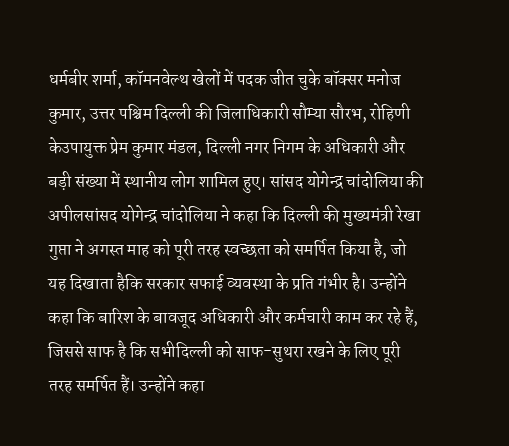धर्मबीर शर्मा, कॉमनवेल्थ खेलों में पदक जीत चुके बॉक्सर मनोज कुमार, उत्तर पश्चिम दिल्ली की जिलाधिकारी सौम्या सौरभ, रोहिणी केउपायुक्त प्रेम कुमार मंडल, दिल्ली नगर निगम के अधिकारी और बड़ी संख्या में स्थानीय लोग शामिल हुए। सांसद योगेन्द्र चांदोलिया की अपीलसांसद योगेन्द्र चांदोलिया ने कहा कि दिल्ली की मुख्यमंत्री रेखा गुप्ता ने अगस्त माह को पूरी तरह स्वच्छता को समर्पित किया है, जो यह दिखाता हैकि सरकार सफाई व्यवस्था के प्रति गंभीर है। उन्होंने कहा कि बारिश के बावजूद अधिकारी और कर्मचारी काम कर रहे हैं, जिससे साफ है कि सभीदिल्ली को साफ-सुथरा रखने के लिए पूरी तरह समर्पित हैं। उन्होंने कहा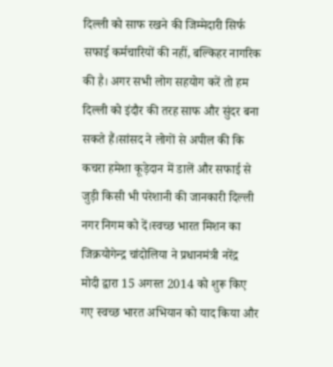दिल्ली को साफ रखने की जिम्मेदारी सिर्फ सफाई कर्मचारियों की नहीं, बल्किहर नागरिक की है। अगर सभी लोग सहयोग करें तो हम दिल्ली को इंदौर की तरह साफ और सुंदर बना सकते हैं।सांसद ने लोगों से अपील की कि कचरा हमेशा कूड़ेदान में डालें और सफाई से जुड़ी किसी भी परेशानी की जानकारी दिल्ली नगर निगम को दें।स्वच्छ भारत मिशन का जिक्रयोगेन्द्र चांदोलिया ने प्रधानमंत्री नरेंद्र मोदी द्वारा 15 अगस्त 2014 को शुरू किए गए स्वच्छ भारत अभियान को याद किया और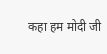कहा हम मोदी जी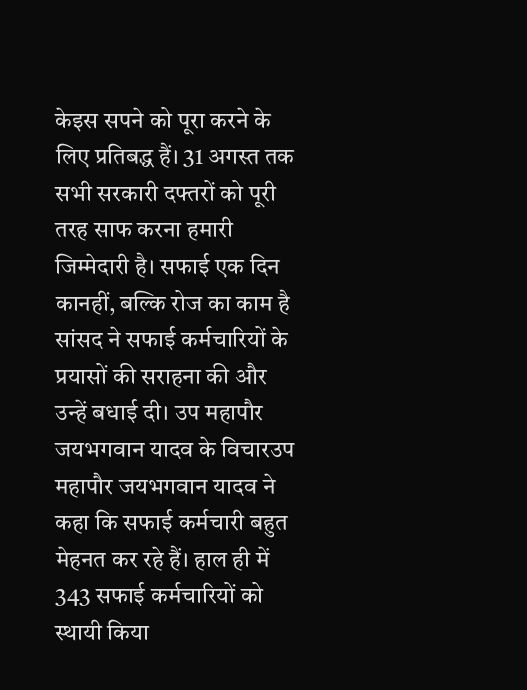केइस सपने को पूरा करने के लिए प्रतिबद्ध हैं। 31 अगस्त तक सभी सरकारी दफ्तरों को पूरी तरह साफ करना हमारी जिम्मेदारी है। सफाई एक दिन कानहीं, बल्कि रोज का काम है सांसद ने सफाई कर्मचारियों के प्रयासों की सराहना की और उन्हें बधाई दी। उप महापौर जयभगवान यादव के विचारउप महापौर जयभगवान यादव ने कहा कि सफाई कर्मचारी बहुत मेहनत कर रहे हैं। हाल ही में 343 सफाई कर्मचारियों को स्थायी किया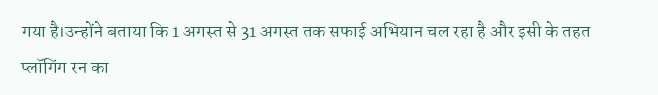गया है।उन्होंने बताया कि 1 अगस्त से 31 अगस्त तक सफाई अभियान चल रहा है और इसी के तहत प्लॉगिंग रन का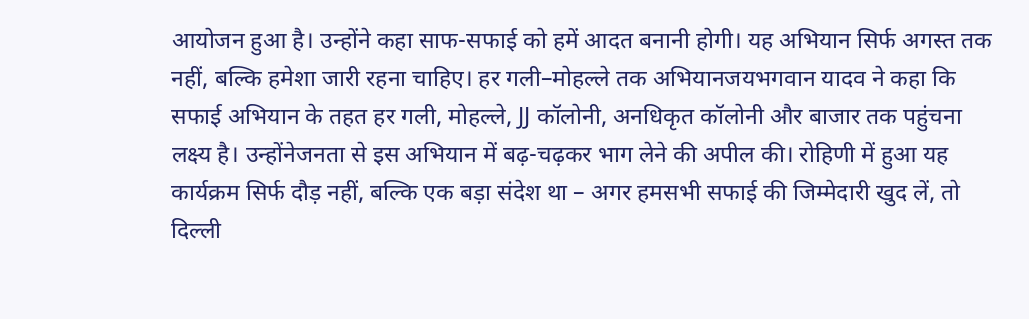आयोजन हुआ है। उन्होंने कहा साफ-सफाई को हमें आदत बनानी होगी। यह अभियान सिर्फ अगस्त तक नहीं, बल्कि हमेशा जारी रहना चाहिए। हर गली–मोहल्ले तक अभियानजयभगवान यादव ने कहा कि सफाई अभियान के तहत हर गली, मोहल्ले, JJ कॉलोनी, अनधिकृत कॉलोनी और बाजार तक पहुंचना लक्ष्य है। उन्होंनेजनता से इस अभियान में बढ़-चढ़कर भाग लेने की अपील की। रोहिणी में हुआ यह कार्यक्रम सिर्फ दौड़ नहीं, बल्कि एक बड़ा संदेश था – अगर हमसभी सफाई की जिम्मेदारी खुद लें, तो दिल्ली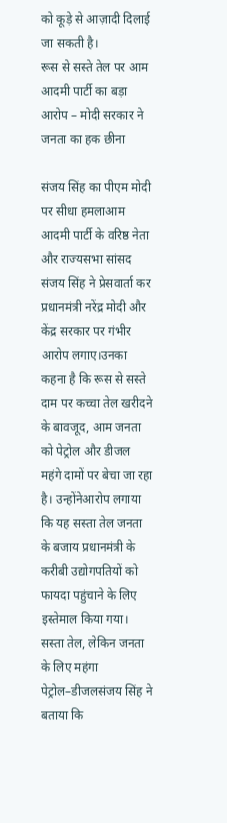को कूड़े से आज़ादी दिलाई जा सकती है।
रूस से सस्ते तेल पर आम आदमी पार्टी का बड़ा आरोप – मोदी सरकार ने जनता का हक छीना

संजय सिंह का पीएम मोदी पर सीधा हमलाआम आदमी पार्टी के वरिष्ठ नेता और राज्यसभा सांसद संजय सिंह ने प्रेसवार्ता कर प्रधानमंत्री नरेंद्र मोदी और केंद्र सरकार पर गंभीर आरोप लगाए।उनका कहना है कि रूस से सस्ते दाम पर कच्चा तेल खरीदने के बावजूद, आम जनता को पेट्रोल और डीजल महंगे दामों पर बेचा जा रहा है। उन्होंनेआरोप लगाया कि यह सस्ता तेल जनता के बजाय प्रधानमंत्री के करीबी उद्योगपतियों को फायदा पहुंचाने के लिए इस्तेमाल किया गया। सस्ता तेल, लेकिन जनता के लिए महंगा पेट्रोल–डीजलसंजय सिंह ने बताया कि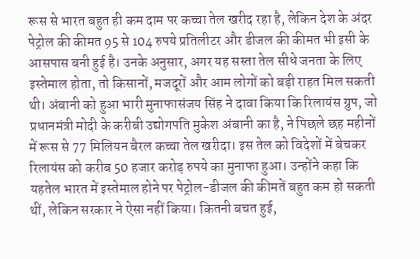रूस से भारत बहुत ही कम दाम पर कच्चा तेल खरीद रहा है, लेकिन देश के अंदर पेट्रोल की कीमत 95 से 104 रुपये प्रतिलीटर और डीजल की कीमत भी इसी के आसपास बनी हुई है। उनके अनुसार, अगर यह सस्ता तेल सीधे जनता के लिए इस्तेमाल होता, तो किसानों, मजदूरों और आम लोगों को बड़ी राहत मिल सकती थी। अंबानी को हुआ भारी मुनाफासंजय सिंह ने दावा किया कि रिलायंस ग्रुप, जो प्रधानमंत्री मोदी के करीबी उद्योगपति मुकेश अंबानी का है, ने पिछले छह महीनों में रूस से 77 मिलियन बैरल कच्चा तेल खरीदा। इस तेल को विदेशों में बेचकर रिलायंस को करीब 50 हजार करोड़ रुपये का मुनाफा हुआ। उन्होंने कहा कि यहतेल भारत में इस्तेमाल होने पर पेट्रोल-डीजल की कीमतें बहुत कम हो सकती थीं, लेकिन सरकार ने ऐसा नहीं किया। कितनी बचत हुई,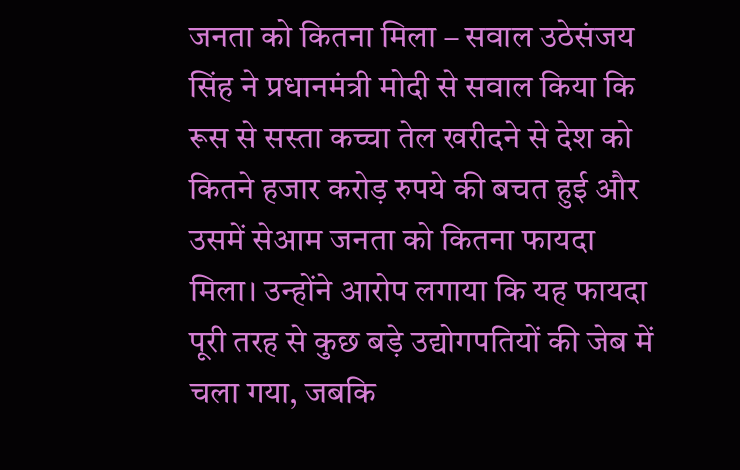जनता को कितना मिला – सवाल उठेसंजय सिंह ने प्रधानमंत्री मोदी से सवाल किया कि रूस से सस्ता कच्चा तेल खरीदने से देश को कितने हजार करोड़ रुपये की बचत हुई और उसमें सेआम जनता को कितना फायदा मिला। उन्होंने आरोप लगाया कि यह फायदा पूरी तरह से कुछ बड़े उद्योगपतियों की जेब में चला गया, जबकि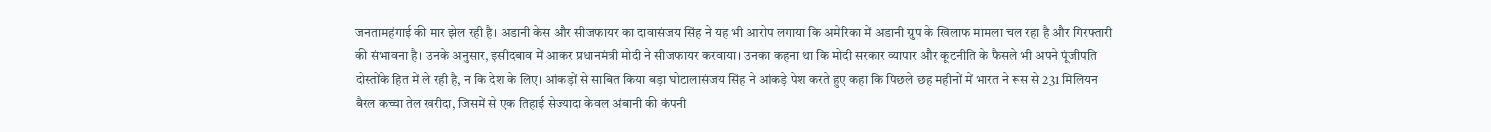जनतामहंगाई की मार झेल रही है। अडानी केस और सीजफायर का दावासंजय सिंह ने यह भी आरोप लगाया कि अमेरिका में अडानी ग्रुप के खिलाफ मामला चल रहा है और गिरफ्तारी की संभावना है। उनके अनुसार, इसीदबाव में आकर प्रधानमंत्री मोदी ने सीजफायर करवाया। उनका कहना था कि मोदी सरकार व्यापार और कूटनीति के फैसले भी अपने पूंजीपति दोस्तोंके हित में ले रही है, न कि देश के लिए। आंकड़ों से साबित किया बड़ा घोटालासंजय सिंह ने आंकड़े पेश करते हुए कहा कि पिछले छह महीनों में भारत ने रूस से 231 मिलियन बैरल कच्चा तेल खरीदा, जिसमें से एक तिहाई सेज्यादा केवल अंबानी की कंपनी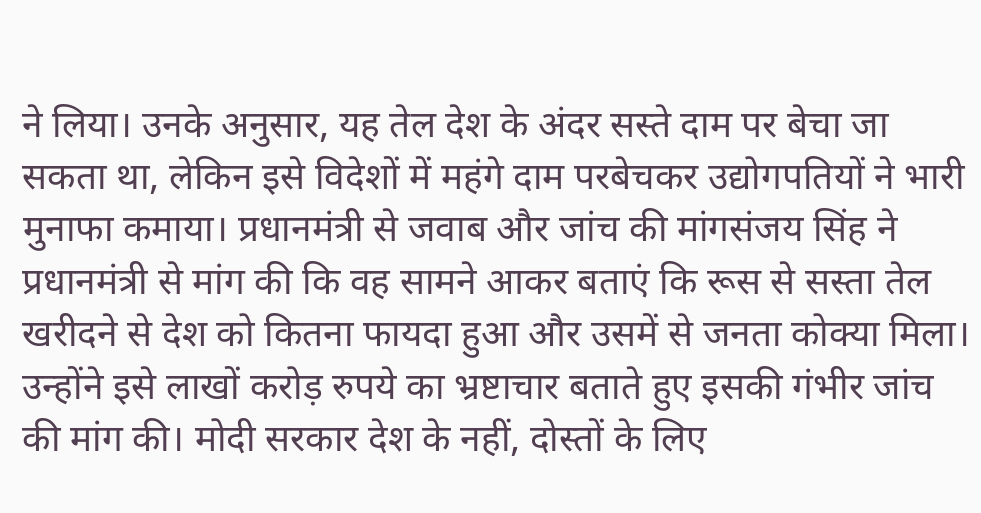ने लिया। उनके अनुसार, यह तेल देश के अंदर सस्ते दाम पर बेचा जा सकता था, लेकिन इसे विदेशों में महंगे दाम परबेचकर उद्योगपतियों ने भारी मुनाफा कमाया। प्रधानमंत्री से जवाब और जांच की मांगसंजय सिंह ने प्रधानमंत्री से मांग की कि वह सामने आकर बताएं कि रूस से सस्ता तेल खरीदने से देश को कितना फायदा हुआ और उसमें से जनता कोक्या मिला। उन्होंने इसे लाखों करोड़ रुपये का भ्रष्टाचार बताते हुए इसकी गंभीर जांच की मांग की। मोदी सरकार देश के नहीं, दोस्तों के लिए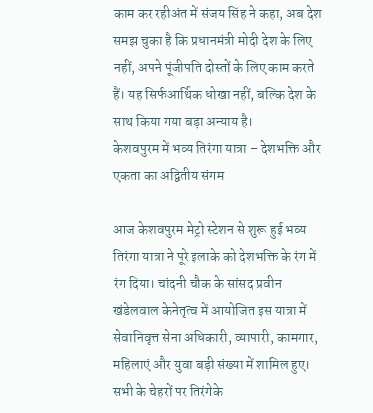काम कर रहीअंत में संजय सिंह ने कहा, अब देश समझ चुका है कि प्रधानमंत्री मोदी देश के लिए नहीं, अपने पूंजीपति दोस्तों के लिए काम करते हैं। यह सिर्फआर्थिक धोखा नहीं, बल्कि देश के साथ किया गया बड़ा अन्याय है।
केशवपुरम में भव्य तिरंगा यात्रा – देशभक्ति और एकता का अद्वितीय संगम

आज केशवपुरम मेट्रो स्टेशन से शुरू हुई भव्य तिरंगा यात्रा ने पूरे इलाके को देशभक्ति के रंग में रंग दिया। चांदनी चौक के सांसद प्रवीन खंडेलवाल केनेतृत्व में आयोजित इस यात्रा में सेवानिवृत्त सेना अधिकारी, व्यापारी, कामगार, महिलाएं और युवा बड़ी संख्या में शामिल हुए। सभी के चेहरों पर तिरंगेके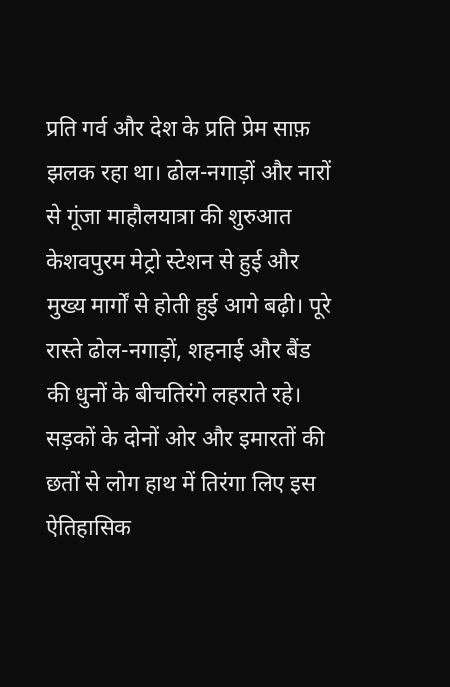प्रति गर्व और देश के प्रति प्रेम साफ़ झलक रहा था। ढोल-नगाड़ों और नारों से गूंजा माहौलयात्रा की शुरुआत केशवपुरम मेट्रो स्टेशन से हुई और मुख्य मार्गों से होती हुई आगे बढ़ी। पूरे रास्ते ढोल-नगाड़ों, शहनाई और बैंड की धुनों के बीचतिरंगे लहराते रहे। सड़कों के दोनों ओर और इमारतों की छतों से लोग हाथ में तिरंगा लिए इस ऐतिहासिक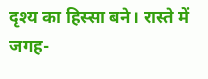दृश्य का हिस्सा बने। रास्ते में जगह-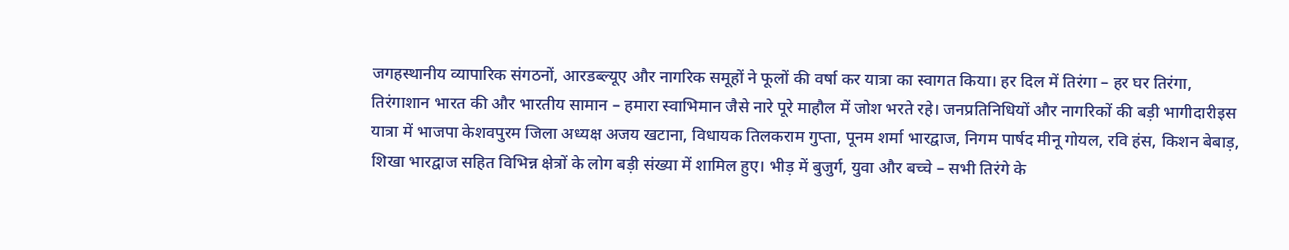जगहस्थानीय व्यापारिक संगठनों, आरडब्ल्यूए और नागरिक समूहों ने फूलों की वर्षा कर यात्रा का स्वागत किया। हर दिल में तिरंगा – हर घर तिरंगा, तिरंगाशान भारत की और भारतीय सामान – हमारा स्वाभिमान जैसे नारे पूरे माहौल में जोश भरते रहे। जनप्रतिनिधियों और नागरिकों की बड़ी भागीदारीइस यात्रा में भाजपा केशवपुरम जिला अध्यक्ष अजय खटाना, विधायक तिलकराम गुप्ता, पूनम शर्मा भारद्वाज, निगम पार्षद मीनू गोयल, रवि हंस, किशन बेबाड़, शिखा भारद्वाज सहित विभिन्न क्षेत्रों के लोग बड़ी संख्या में शामिल हुए। भीड़ में बुजुर्ग, युवा और बच्चे – सभी तिरंगे के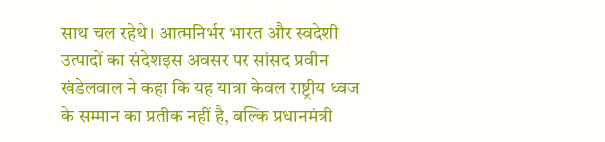साथ चल रहेथे। आत्मनिर्भर भारत और स्वदेशी उत्पादों का संदेशइस अवसर पर सांसद प्रवीन खंडेलवाल ने कहा कि यह यात्रा केवल राष्ट्रीय ध्वज के सम्मान का प्रतीक नहीं है, बल्कि प्रधानमंत्री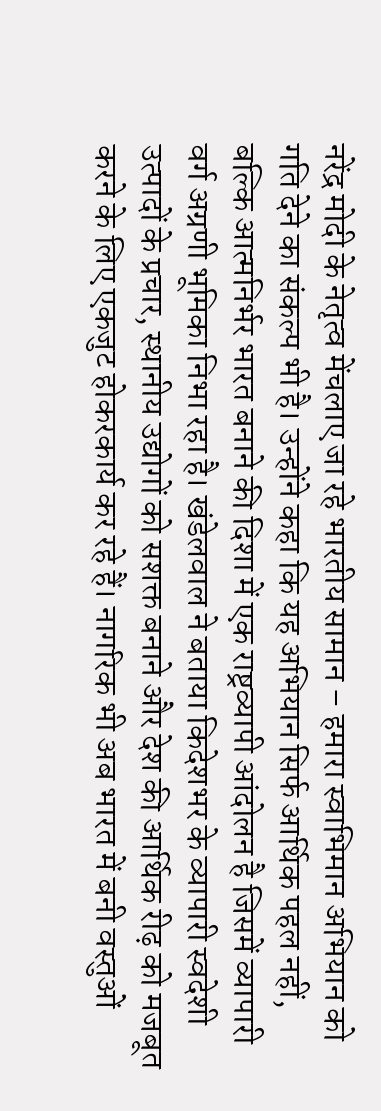नरेंद्र मोदी के नेतृत्व मेंचलाए जा रहे भारतीय सामान – हमारा स्वाभिमान अभियान को गति देने का संकल्प भी है। उन्होंने कहा कि यह अभियान सिर्फ आर्थिक पहल नहीं, बल्कि आत्मनिर्भर भारत बनाने की दिशा में एक राष्ट्रव्यापी आंदोलन है जिसमें व्यापारी वर्ग अग्रणी भूमिका निभा रहा है। खंडेलवाल ने बताया किदेशभर के व्यापारी स्वदेशी उत्पादों के प्रचार, स्थानीय उद्योगों को सशक्त बनाने और देश की आर्थिक रीढ़ को मजबूत करने के लिए एकजुट होकरकार्य कर रहे हैं। नागरिक भी अब भारत में बनी वस्तुओं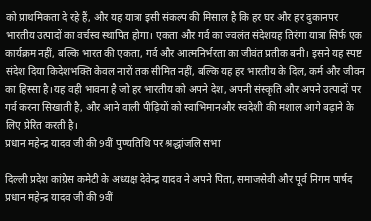को प्राथमिकता दे रहे हैं, और यह यात्रा इसी संकल्प की मिसाल है कि हर घर और हर दुकानपर भारतीय उत्पादों का वर्चस्व स्थापित होगा। एकता और गर्व का ज्वलंत संदेशयह तिरंगा यात्रा सिर्फ एक कार्यक्रम नहीं, बल्कि भारत की एकता, गर्व और आत्मनिर्भरता का जीवंत प्रतीक बनी। इसने यह स्पष्ट संदेश दिया किदेशभक्ति केवल नारों तक सीमित नहीं, बल्कि यह हर भारतीय के दिल, कर्म और जीवन का हिस्सा है।यह वही भावना है जो हर भारतीय को अपने देश, अपनी संस्कृति और अपने उत्पादों पर गर्व करना सिखाती है, और आने वाली पीढ़ियों को स्वाभिमानऔर स्वदेशी की मशाल आगे बढ़ाने के लिए प्रेरित करती है।
प्रधान महेन्द्र यादव जी की 9वीं पुण्यतिथि पर श्रद्धांजलि सभा

दिल्ली प्रदेश कांग्रेस कमेटी के अध्यक्ष देवेन्द्र यादव ने अपने पिता, समाजसेवी और पूर्व निगम पार्षद प्रधान महेन्द्र यादव जी की 9वीं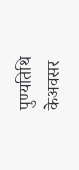पुण्यतिथि केअवसर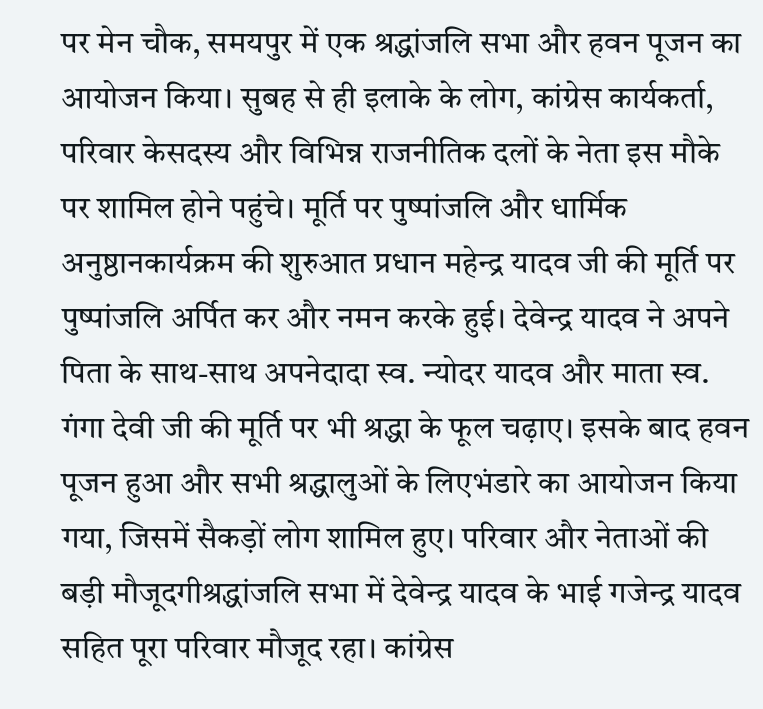पर मेन चौक, समयपुर में एक श्रद्धांजलि सभा और हवन पूजन का आयोजन किया। सुबह से ही इलाके के लोग, कांग्रेस कार्यकर्ता, परिवार केसदस्य और विभिन्न राजनीतिक दलों के नेता इस मौके पर शामिल होने पहुंचे। मूर्ति पर पुष्पांजलि और धार्मिक अनुष्ठानकार्यक्रम की शुरुआत प्रधान महेन्द्र यादव जी की मूर्ति पर पुष्पांजलि अर्पित कर और नमन करके हुई। देवेन्द्र यादव ने अपने पिता के साथ-साथ अपनेदादा स्व. न्योदर यादव और माता स्व. गंगा देवी जी की मूर्ति पर भी श्रद्धा के फूल चढ़ाए। इसके बाद हवन पूजन हुआ और सभी श्रद्धालुओं के लिएभंडारे का आयोजन किया गया, जिसमें सैकड़ों लोग शामिल हुए। परिवार और नेताओं की बड़ी मौजूदगीश्रद्धांजलि सभा में देवेन्द्र यादव के भाई गजेन्द्र यादव सहित पूरा परिवार मौजूद रहा। कांग्रेस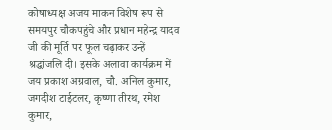कोषाध्यक्ष अजय माकन विशेष रूप से समयपुर चौकपहुंचे और प्रधान महेन्द्र यादव जी की मूर्ति पर फूल चढ़ाकर उन्हें श्रद्धांजलि दी। इसके अलावा कार्यक्रम में जय प्रकाश अग्रवाल, चौ. अनिल कुमार, जगदीश टाईटलर, कृष्णा तीरथ, रमेश कुमार,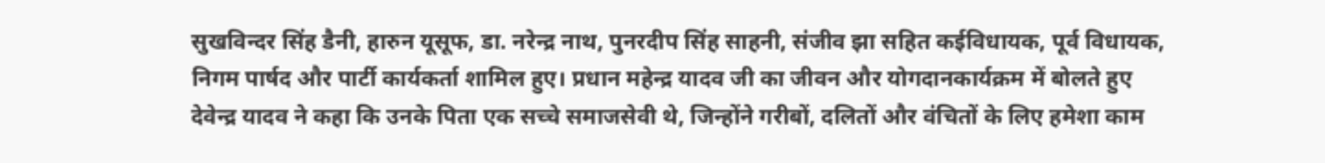सुखविन्दर सिंह डैनी, हारुन यूसूफ, डा. नरेन्द्र नाथ, पुनरदीप सिंह साहनी, संजीव झा सहित कईविधायक, पूर्व विधायक, निगम पार्षद और पार्टी कार्यकर्ता शामिल हुए। प्रधान महेन्द्र यादव जी का जीवन और योगदानकार्यक्रम में बोलते हुए देवेन्द्र यादव ने कहा कि उनके पिता एक सच्चे समाजसेवी थे, जिन्होंने गरीबों, दलितों और वंचितों के लिए हमेशा काम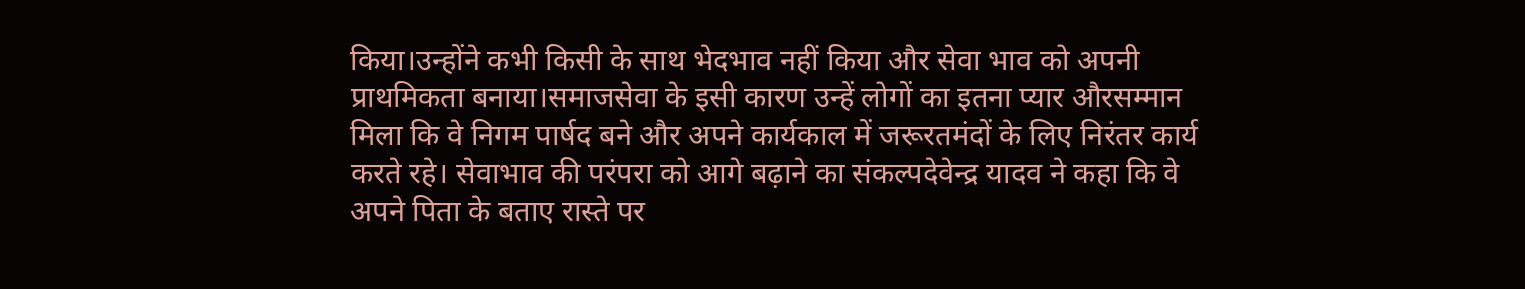किया।उन्होंने कभी किसी के साथ भेदभाव नहीं किया और सेवा भाव को अपनी प्राथमिकता बनाया।समाजसेवा के इसी कारण उन्हें लोगों का इतना प्यार औरसम्मान मिला कि वे निगम पार्षद बने और अपने कार्यकाल में जरूरतमंदों के लिए निरंतर कार्य करते रहे। सेवाभाव की परंपरा को आगे बढ़ाने का संकल्पदेवेन्द्र यादव ने कहा कि वे अपने पिता के बताए रास्ते पर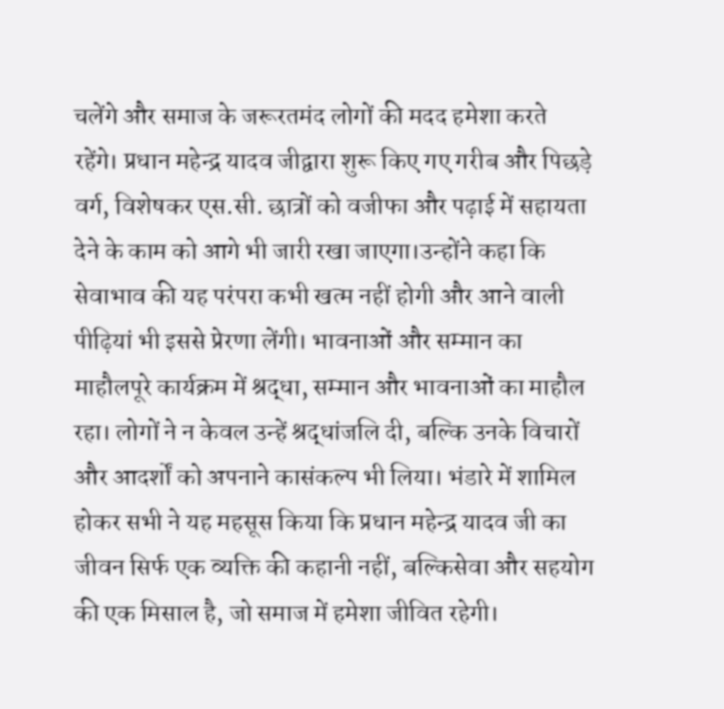चलेंगे और समाज के जरूरतमंद लोगों की मदद हमेशा करते रहेंगे। प्रधान महेन्द्र यादव जीद्वारा शुरू किए गए गरीब और पिछड़े वर्ग, विशेषकर एस.सी. छात्रों को वजीफा और पढ़ाई में सहायता देने के काम को आगे भी जारी रखा जाएगा।उन्होंने कहा कि सेवाभाव की यह परंपरा कभी खत्म नहीं होगी और आने वाली पीढ़ियां भी इससे प्रेरणा लेंगी। भावनाओं और सम्मान का माहौलपूरे कार्यक्रम में श्रद्धा, सम्मान और भावनाओं का माहौल रहा। लोगों ने न केवल उन्हें श्रद्धांजलि दी, बल्कि उनके विचारों और आदर्शों को अपनाने कासंकल्प भी लिया। भंडारे में शामिल होकर सभी ने यह महसूस किया कि प्रधान महेन्द्र यादव जी का जीवन सिर्फ एक व्यक्ति की कहानी नहीं, बल्किसेवा और सहयोग की एक मिसाल है, जो समाज में हमेशा जीवित रहेगी।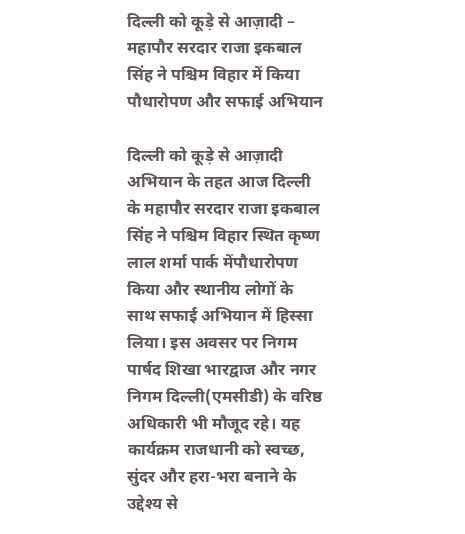दिल्ली को कूड़े से आज़ादी – महापौर सरदार राजा इकबाल सिंह ने पश्चिम विहार में किया पौधारोपण और सफाई अभियान

दिल्ली को कूड़े से आज़ादी अभियान के तहत आज दिल्ली के महापौर सरदार राजा इकबाल सिंह ने पश्चिम विहार स्थित कृष्ण लाल शर्मा पार्क मेंपौधारोपण किया और स्थानीय लोगों के साथ सफाई अभियान में हिस्सा लिया। इस अवसर पर निगम पार्षद शिखा भारद्वाज और नगर निगम दिल्ली(एमसीडी) के वरिष्ठ अधिकारी भी मौजूद रहे। यह कार्यक्रम राजधानी को स्वच्छ, सुंदर और हरा-भरा बनाने के उद्देश्य से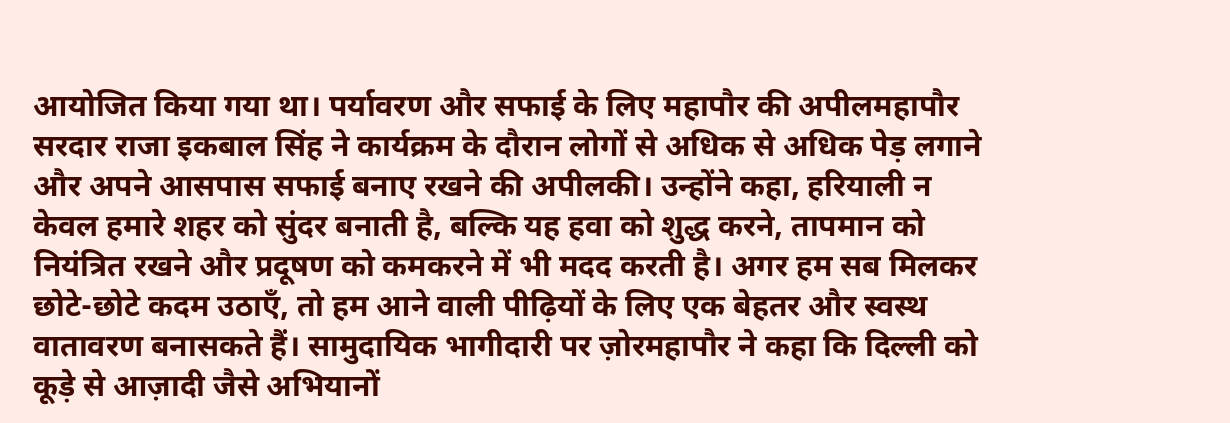आयोजित किया गया था। पर्यावरण और सफाई के लिए महापौर की अपीलमहापौर सरदार राजा इकबाल सिंह ने कार्यक्रम के दौरान लोगों से अधिक से अधिक पेड़ लगाने और अपने आसपास सफाई बनाए रखने की अपीलकी। उन्होंने कहा, हरियाली न केवल हमारे शहर को सुंदर बनाती है, बल्कि यह हवा को शुद्ध करने, तापमान को नियंत्रित रखने और प्रदूषण को कमकरने में भी मदद करती है। अगर हम सब मिलकर छोटे-छोटे कदम उठाएँ, तो हम आने वाली पीढ़ियों के लिए एक बेहतर और स्वस्थ वातावरण बनासकते हैं। सामुदायिक भागीदारी पर ज़ोरमहापौर ने कहा कि दिल्ली को कूड़े से आज़ादी जैसे अभियानों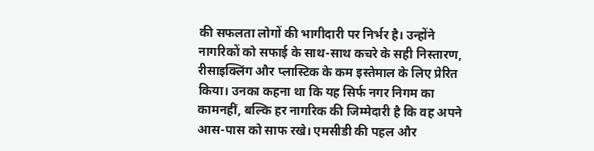की सफलता लोगों की भागीदारी पर निर्भर है। उन्होंने नागरिकों को सफाई के साथ-साथ कचरे के सही निस्तारण, रीसाइक्लिंग और प्लास्टिक के कम इस्तेमाल के लिए प्रेरित किया। उनका कहना था कि यह सिर्फ नगर निगम का कामनहीं, बल्कि हर नागरिक की जिम्मेदारी है कि वह अपने आस-पास को साफ रखे। एमसीडी की पहल और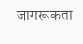जागरूकता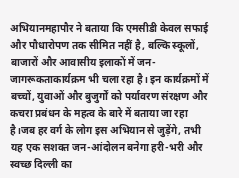अभियानमहापौर ने बताया कि एमसीडी केवल सफाई और पौधारोपण तक सीमित नहीं है, बल्कि स्कूलों, बाजारों और आवासीय इलाकों में जन-जागरूकताकार्यक्रम भी चला रहा है। इन कार्यक्रमों में बच्चों, युवाओं और बुजुर्गों को पर्यावरण संरक्षण और कचरा प्रबंधन के महत्व के बारे में बताया जा रहा है।जब हर वर्ग के लोग इस अभियान से जुड़ेंगे, तभी यह एक सशक्त जन-आंदोलन बनेगा हरी-भरी और स्वच्छ दिल्ली का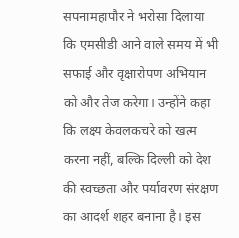सपनामहापौर ने भरोसा दिलाया कि एमसीडी आने वाले समय में भी सफाई और वृक्षारोपण अभियान को और तेज करेगा। उन्होंने कहा कि लक्ष्य केवलकचरे को खत्म करना नहीं, बल्कि दिल्ली को देश की स्वच्छता और पर्यावरण संरक्षण का आदर्श शहर बनाना है। इस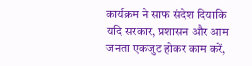कार्यक्रम ने साफ संदेश दियाकि यदि सरकार, प्रशासन और आम जनता एकजुट होकर काम करें,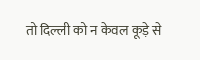तो दिल्ली को न केवल कूड़े से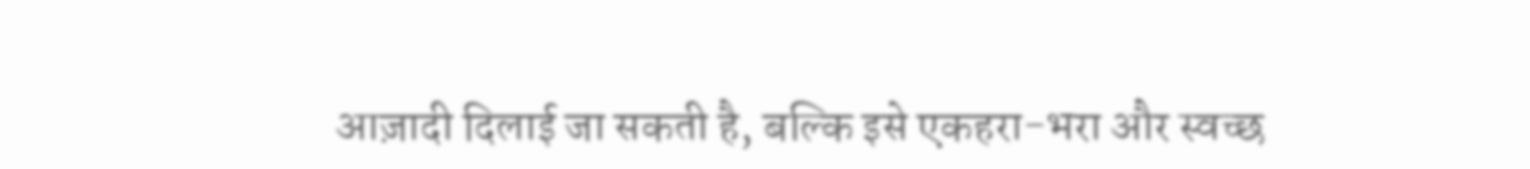आज़ादी दिलाई जा सकती है, बल्कि इसे एकहरा-भरा और स्वच्छ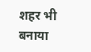शहर भी बनाया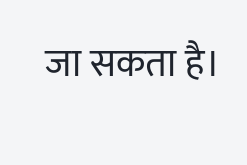जा सकता है।